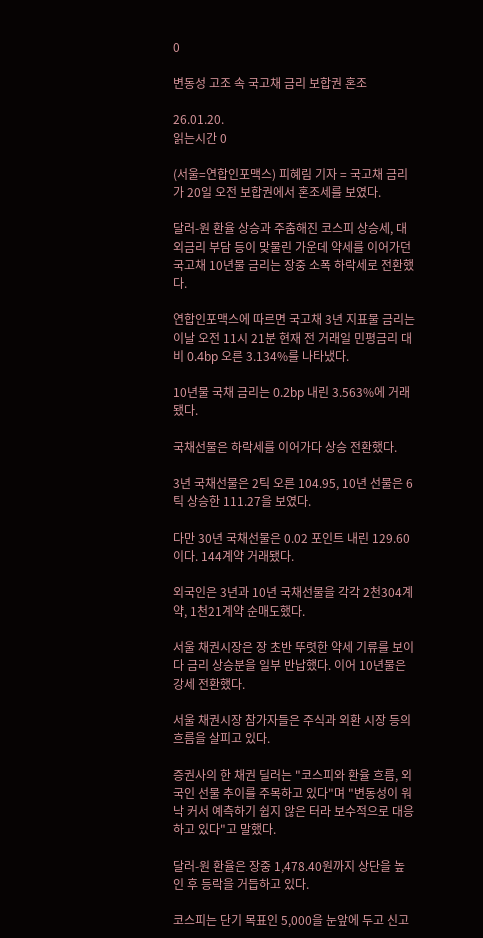0

변동성 고조 속 국고채 금리 보합권 혼조

26.01.20.
읽는시간 0

(서울=연합인포맥스) 피혜림 기자 = 국고채 금리가 20일 오전 보합권에서 혼조세를 보였다.

달러-원 환율 상승과 주춤해진 코스피 상승세, 대외금리 부담 등이 맞물린 가운데 약세를 이어가던 국고채 10년물 금리는 장중 소폭 하락세로 전환했다.

연합인포맥스에 따르면 국고채 3년 지표물 금리는 이날 오전 11시 21분 현재 전 거래일 민평금리 대비 0.4bp 오른 3.134%를 나타냈다.

10년물 국채 금리는 0.2bp 내린 3.563%에 거래됐다.

국채선물은 하락세를 이어가다 상승 전환했다.

3년 국채선물은 2틱 오른 104.95, 10년 선물은 6틱 상승한 111.27을 보였다.

다만 30년 국채선물은 0.02 포인트 내린 129.60이다. 144계약 거래됐다.

외국인은 3년과 10년 국채선물을 각각 2천304계약, 1천21계약 순매도했다.

서울 채권시장은 장 초반 뚜렷한 약세 기류를 보이다 금리 상승분을 일부 반납했다. 이어 10년물은 강세 전환했다.

서울 채권시장 참가자들은 주식과 외환 시장 등의 흐름을 살피고 있다.

증권사의 한 채권 딜러는 "코스피와 환율 흐름, 외국인 선물 추이를 주목하고 있다"며 "변동성이 워낙 커서 예측하기 쉽지 않은 터라 보수적으로 대응하고 있다"고 말했다.

달러-원 환율은 장중 1,478.40원까지 상단을 높인 후 등락을 거듭하고 있다.

코스피는 단기 목표인 5,000을 눈앞에 두고 신고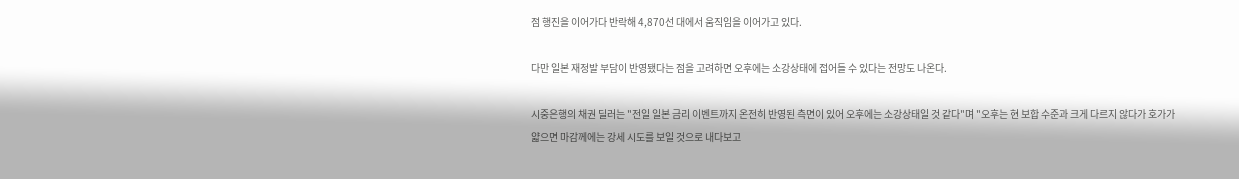점 행진을 이어가다 반락해 4,870선 대에서 움직임을 이어가고 있다.

다만 일본 재정발 부담이 반영됐다는 점을 고려하면 오후에는 소강상태에 접어들 수 있다는 전망도 나온다.

시중은행의 채권 딜러는 "전일 일본 금리 이벤트까지 온전히 반영된 측면이 있어 오후에는 소강상태일 것 같다"며 "오후는 현 보합 수준과 크게 다르지 않다가 호가가 얇으면 마감께에는 강세 시도를 보일 것으로 내다보고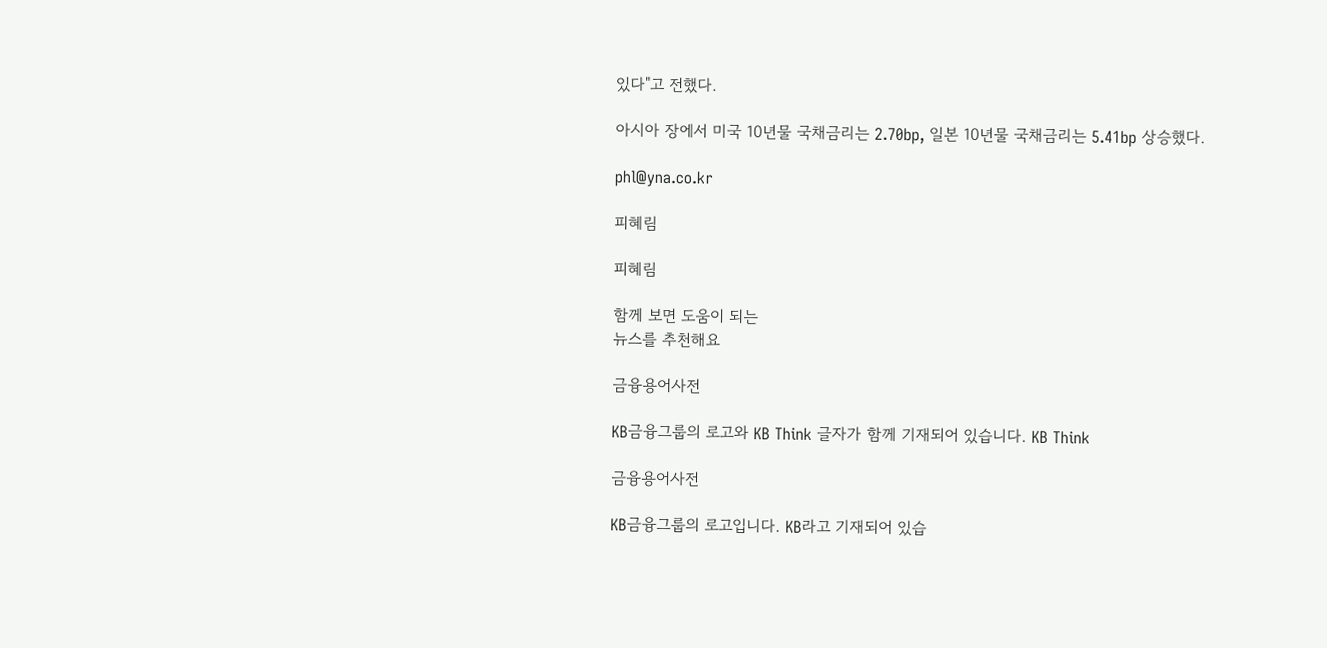있다"고 전했다.

아시아 장에서 미국 10년물 국채금리는 2.70bp, 일본 10년물 국채금리는 5.41bp 상승했다.

phl@yna.co.kr

피혜림

피혜림

함께 보면 도움이 되는
뉴스를 추천해요

금융용어사전

KB금융그룹의 로고와 KB Think 글자가 함께 기재되어 있습니다. KB Think

금융용어사전

KB금융그룹의 로고입니다. KB라고 기재되어 있습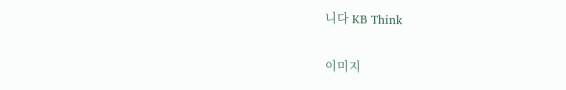니다 KB Think

이미지